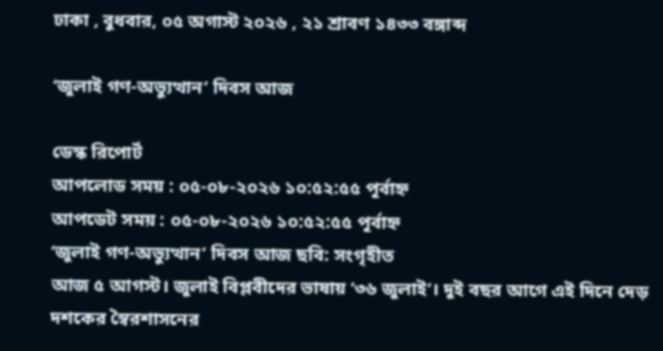ঢাকা , বুধবার, ০৫ অগাস্ট ২০২৬ , ২১ শ্রাবণ ১৪৩৩ বঙ্গাব্দ

‘জুলাই গণ-অভ্যুত্থান’ দিবস আজ

ডেস্ক রিপোর্ট
আপলোড সময় : ০৫-০৮-২০২৬ ১০:৫২:৫৫ পূর্বাহ্ন
আপডেট সময় : ০৫-০৮-২০২৬ ১০:৫২:৫৫ পূর্বাহ্ন
‘জুলাই গণ-অভ্যুত্থান’ দিবস আজ ছবি: সংগৃহীত
আজ ৫ আগস্ট। জুলাই বিপ্লবীদের ভাষায় ‘৩৬ জুলাই’। দুই বছর আগে এই দিনে দেড় দশকের স্বৈরশাসনের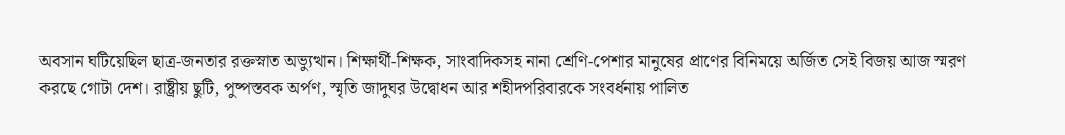অবসান ঘটিয়েছিল ছাত্র-জনতার রক্তস্নাত অভ্যুত্থান। শিক্ষার্থী-শিক্ষক, সাংবাদিকসহ নানা শ্রেণি-পেশার মানুষের প্রাণের বিনিময়ে অর্জিত সেই বিজয় আজ স্মরণ করছে গোটা দেশ। রাষ্ট্রীয় ছুটি, পুষ্পস্তবক অর্পণ, স্মৃতি জাদুঘর উদ্বোধন আর শহীদপরিবারকে সংবর্ধনায় পালিত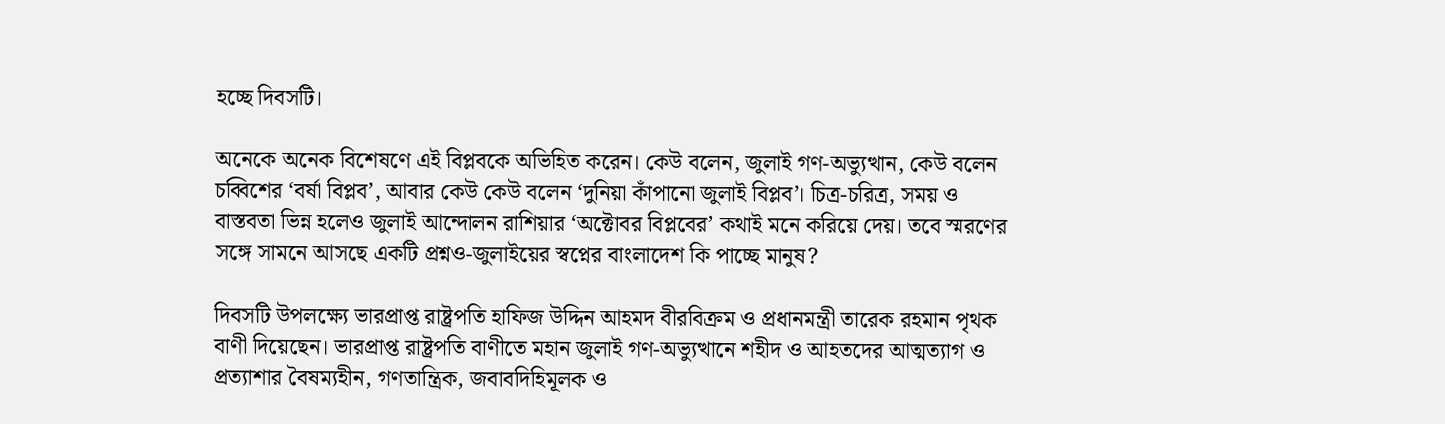হচ্ছে দিবসটি।

অনেকে অনেক বিশেষণে এই বিপ্লবকে অভিহিত করেন। কেউ বলেন, জুলাই গণ-অভ্যুত্থান, কেউ বলেন চব্বিশের ‘বর্ষা বিপ্লব’, আবার কেউ কেউ বলেন ‘দুনিয়া কাঁপানো জুলাই বিপ্লব’। চিত্র-চরিত্র, সময় ও বাস্তবতা ভিন্ন হলেও জুলাই আন্দোলন রাশিয়ার ‘অক্টোবর বিপ্লবের’ কথাই মনে করিয়ে দেয়। তবে স্মরণের সঙ্গে সামনে আসছে একটি প্রশ্নও-জুলাইয়ের স্বপ্নের বাংলাদেশ কি পাচ্ছে মানুষ?

দিবসটি উপলক্ষ্যে ভারপ্রাপ্ত রাষ্ট্রপতি হাফিজ উদ্দিন আহমদ বীরবিক্রম ও প্রধানমন্ত্রী তারেক রহমান পৃথক বাণী দিয়েছেন। ভারপ্রাপ্ত রাষ্ট্রপতি বাণীতে মহান জুলাই গণ-অভ্যুত্থানে শহীদ ও আহতদের আত্মত্যাগ ও প্রত্যাশার বৈষম্যহীন, গণতান্ত্রিক, জবাবদিহিমূলক ও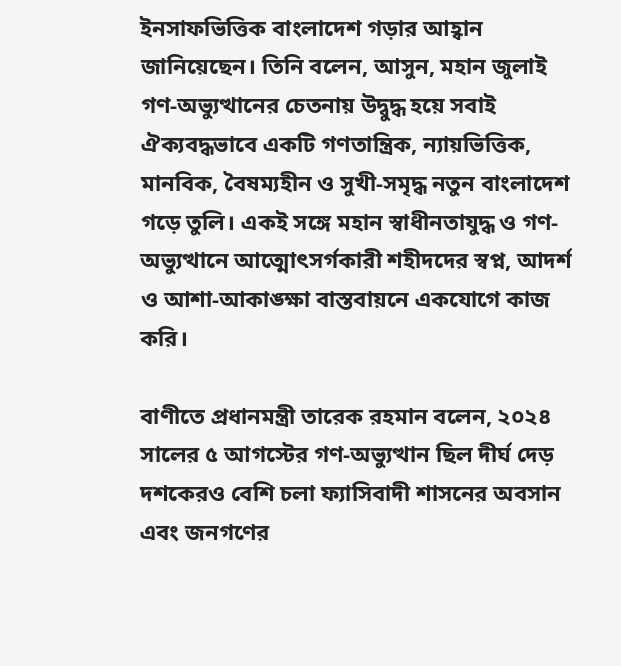ইনসাফভিত্তিক বাংলাদেশ গড়ার আহ্বান জানিয়েছেন। তিনি বলেন, আসুন, মহান জুলাই গণ-অভ্যুত্থানের চেতনায় উদ্বুদ্ধ হয়ে সবাই ঐক্যবদ্ধভাবে একটি গণতান্ত্রিক, ন্যায়ভিত্তিক, মানবিক, বৈষম্যহীন ও সুখী-সমৃদ্ধ নতুন বাংলাদেশ গড়ে তুলি। একই সঙ্গে মহান স্বাধীনতাযুদ্ধ ও গণ-অভ্যুত্থানে আত্মোৎসর্গকারী শহীদদের স্বপ্ন, আদর্শ ও আশা-আকাঙ্ক্ষা বাস্তবায়নে একযোগে কাজ করি।

বাণীতে প্রধানমন্ত্রী তারেক রহমান বলেন, ২০২৪ সালের ৫ আগস্টের গণ-অভ্যুত্থান ছিল দীর্ঘ দেড় দশকেরও বেশি চলা ফ্যাসিবাদী শাসনের অবসান এবং জনগণের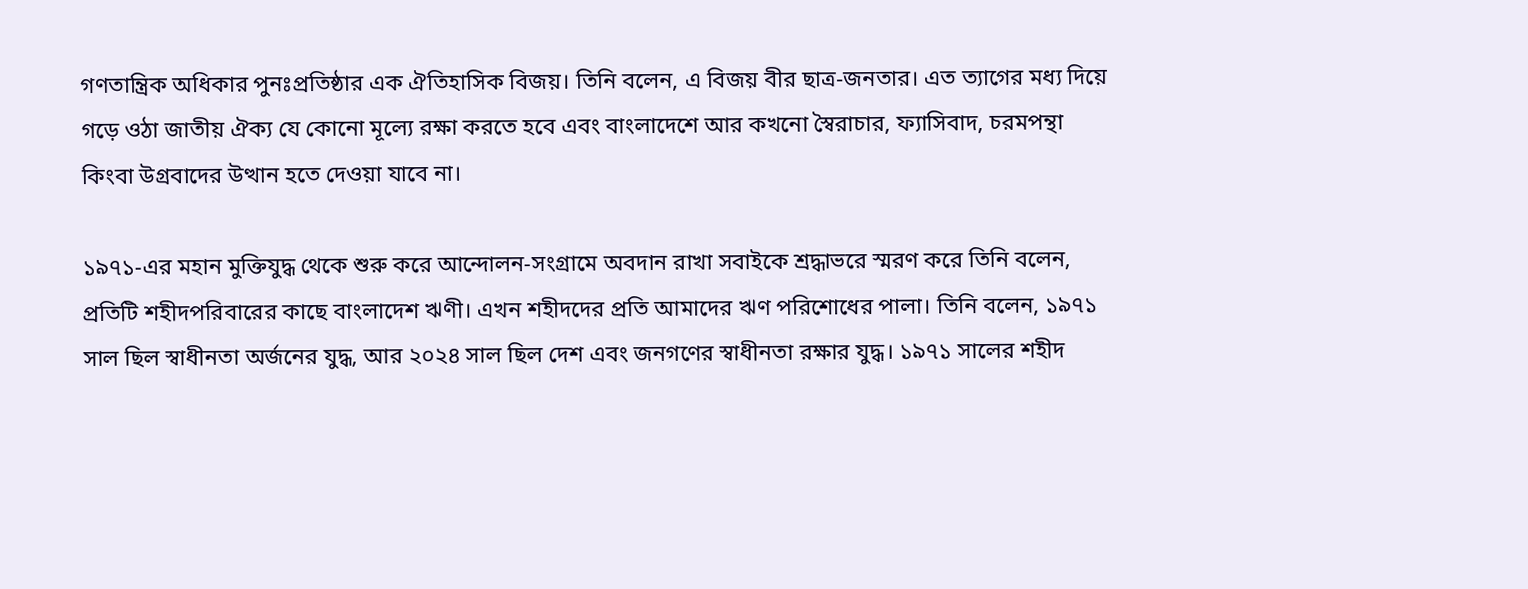গণতান্ত্রিক অধিকার পুনঃপ্রতিষ্ঠার এক ঐতিহাসিক বিজয়। তিনি বলেন, এ বিজয় বীর ছাত্র-জনতার। এত ত্যাগের মধ্য দিয়ে গড়ে ওঠা জাতীয় ঐক্য যে কোনো মূল্যে রক্ষা করতে হবে এবং বাংলাদেশে আর কখনো স্বৈরাচার, ফ্যাসিবাদ, চরমপন্থা কিংবা উগ্রবাদের উত্থান হতে দেওয়া যাবে না।

১৯৭১-এর মহান মুক্তিযুদ্ধ থেকে শুরু করে আন্দোলন-সংগ্রামে অবদান রাখা সবাইকে শ্রদ্ধাভরে স্মরণ করে তিনি বলেন, প্রতিটি শহীদপরিবারের কাছে বাংলাদেশ ঋণী। এখন শহীদদের প্রতি আমাদের ঋণ পরিশোধের পালা। তিনি বলেন, ১৯৭১ সাল ছিল স্বাধীনতা অর্জনের যুদ্ধ, আর ২০২৪ সাল ছিল দেশ এবং জনগণের স্বাধীনতা রক্ষার যুদ্ধ। ১৯৭১ সালের শহীদ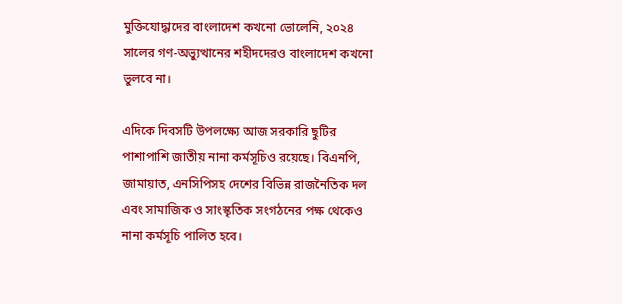মুক্তিযোদ্ধাদের বাংলাদেশ কখনো ভোলেনি, ২০২৪ সালের গণ-অভ্যুত্থানের শহীদদেরও বাংলাদেশ কখনো ভুলবে না।

এদিকে দিবসটি উপলক্ষ্যে আজ সরকারি ছুটির পাশাপাশি জাতীয় নানা কর্মসূচিও রয়েছে। বিএনপি, জামায়াত, এনসিপিসহ দেশের বিভিন্ন রাজনৈতিক দল এবং সামাজিক ও সাংস্কৃতিক সংগঠনের পক্ষ থেকেও নানা কর্মসূচি পালিত হবে।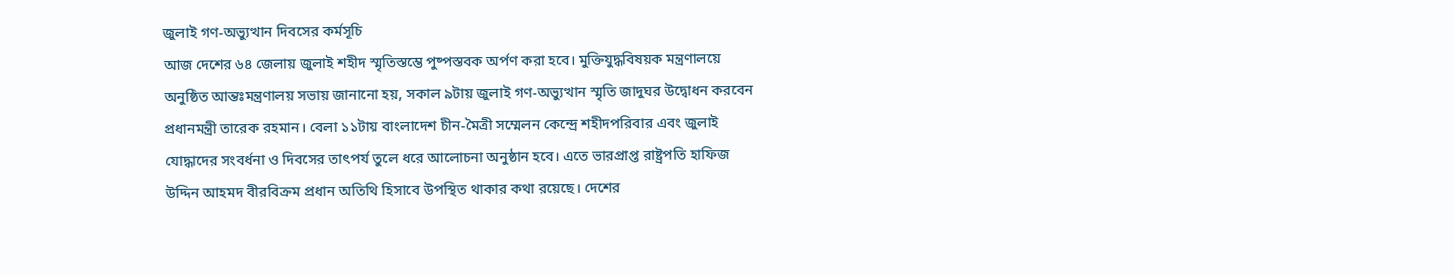জুলাই গণ-অভ্যুত্থান দিবসের কর্মসূচি
আজ দেশের ৬৪ জেলায় জুলাই শহীদ স্মৃতিস্তম্ভে পুষ্পস্তবক অর্পণ করা হবে। মুক্তিযুদ্ধবিষয়ক মন্ত্রণালয়ে অনুষ্ঠিত আন্তঃমন্ত্রণালয় সভায় জানানো হয়, সকাল ৯টায় জুলাই গণ-অভ্যুত্থান স্মৃতি জাদুঘর উদ্বোধন করবেন প্রধানমন্ত্রী তারেক রহমান। বেলা ১১টায় বাংলাদেশ চীন-মৈত্রী সম্মেলন কেন্দ্রে শহীদপরিবার এবং জুলাই যোদ্ধাদের সংবর্ধনা ও দিবসের তাৎপর্য তুলে ধরে আলোচনা অনুষ্ঠান হবে। এতে ভারপ্রাপ্ত রাষ্ট্রপতি হাফিজ উদ্দিন আহমদ বীরবিক্রম প্রধান অতিথি হিসাবে উপস্থিত থাকার কথা রয়েছে। দেশের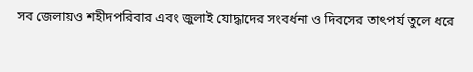সব জেলায়ও শহীদপরিবার এবং জুলাই যোদ্ধাদের সংবর্ধনা ও দিবসের তাৎপর্য তুলে ধরে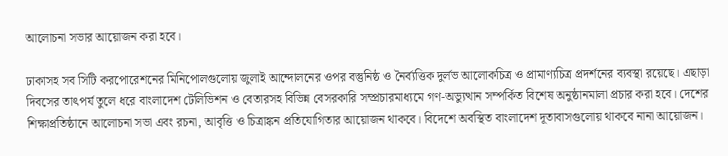আলোচনা সভার আয়োজন করা হবে।

ঢাকাসহ সব সিটি করপোরেশনের মিনিপোলগুলোয় জুলাই আন্দোলনের ওপর বস্তুনিষ্ঠ ও নৈর্ব্যত্তিক দুর্লভ আলোকচিত্র ও প্রামাণ্যচিত্র প্রদর্শনের ব্যবস্থা রয়েছে। এছাড়া দিবসের তাৎপর্য তুলে ধরে বাংলাদেশ টেলিভিশন ও বেতারসহ বিভিন্ন বেসরকারি সম্প্রচারমাধ্যমে গণ-অভ্যুত্থান সম্পর্কিত বিশেষ অনুষ্ঠানমালা প্রচার করা হবে। দেশের শিক্ষাপ্রতিষ্ঠানে আলোচনা সভা এবং রচনা, আবৃত্তি ও চিত্রাঙ্কন প্রতিযোগিতার আয়োজন থাকবে। বিদেশে অবস্থিত বাংলাদেশ দূতাবাসগুলোয় থাকবে নানা আয়োজন।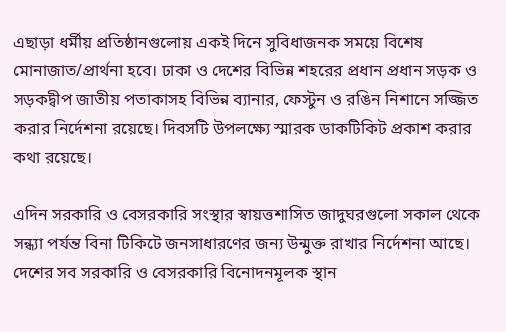এছাড়া ধর্মীয় প্রতিষ্ঠানগুলোয় একই দিনে সুবিধাজনক সময়ে বিশেষ মোনাজাত/প্রার্থনা হবে। ঢাকা ও দেশের বিভিন্ন শহরের প্রধান প্রধান সড়ক ও সড়কদ্বীপ জাতীয় পতাকাসহ বিভিন্ন ব্যানার, ফেস্টুন ও রঙিন নিশানে সজ্জিত করার নির্দেশনা রয়েছে। দিবসটি উপলক্ষ্যে স্মারক ডাকটিকিট প্রকাশ করার কথা রয়েছে।

এদিন সরকারি ও বেসরকারি সংস্থার স্বায়ত্তশাসিত জাদুঘরগুলো সকাল থেকে সন্ধ্যা পর্যন্ত বিনা টিকিটে জনসাধারণের জন্য উন্মুক্ত রাখার নির্দেশনা আছে। দেশের সব সরকারি ও বেসরকারি বিনোদনমূলক স্থান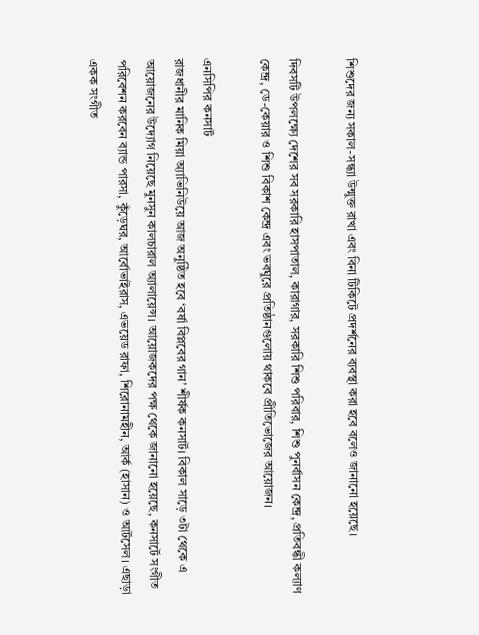শিশুদের জন্য সকাল-সন্ধ্যা উন্মুক্ত রাখা এবং বিনা টিকিটে প্রদর্শনের ব্যবস্থা করা হবে বলেও জানানো হয়েছে।

দিবসটি উপলক্ষ্যে দেশের সব সরকারি হাসপাতাল, কারাগার, সরকারি শিশু পরিবার, শিশু পুনর্বাসন কেন্দ্র, প্রতিবন্ধী কল্যাণ কেন্দ্র, ডে-কেয়ার ও শিশু বিকাশ কেন্দ্র এবং ভবঘুরে প্রতিষ্ঠানগুলোয় থাকবে প্রীতিভোজের আয়োজন।

এনসিপির কনসার্ট
রাজধানীর মানিক মিয়া অ্যাভিনিউয়ে আজ অনুষ্ঠিত হবে ‘বর্ষা বিপ্লবের গান’ শীর্ষক কনসার্ট। বিকাল সাড়ে ৩টা থেকে এ আয়োজনের উদ্যোগ নিয়েছে মুনসুন কালচারাল অ্যালায়েন্স। আয়োজকদের পক্ষ থেকে জানানো হয়েছে, কনসার্টে সংগীত পরিবেশন করবেন ব্যান্ড পারসা, কুঁড়েঘর, আর্বোভাইরাস, এভয়েড রাফা, শিরোনামহীন, আর্ক (হাসান) ও আর্টসেল। এছাড়া একক সংগীত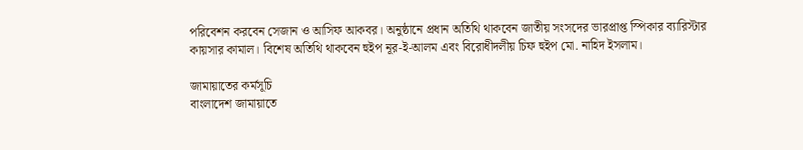পরিবেশন করবেন সেজান ও আসিফ আকবর। অনুষ্ঠানে প্রধান অতিথি থাকবেন জাতীয় সংসদের ভারপ্রাপ্ত স্পিকার ব্যারিস্টার কায়সার কামাল। বিশেষ অতিথি থাকবেন হুইপ নূর-ই-আলম এবং বিরোধীদলীয় চিফ হুইপ মো. নাহিদ ইসলাম।

জামায়াতের কর্মসূচি
বাংলাদেশ জামায়াতে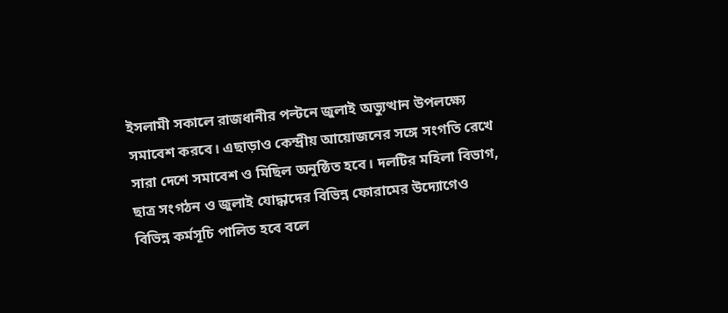ইসলামী সকালে রাজধানীর পল্টনে জুলাই অভ্যুত্থান উপলক্ষ্যে সমাবেশ করবে। এছাড়াও কেন্দ্রীয় আয়োজনের সঙ্গে সংগতি রেখে সারা দেশে সমাবেশ ও মিছিল অনুষ্ঠিত হবে। দলটির মহিলা বিভাগ, ছাত্র সংগঠন ও জুলাই যোদ্ধাদের বিভিন্ন ফোরামের উদ্যোগেও বিভিন্ন কর্মসূচি পালিত হবে বলে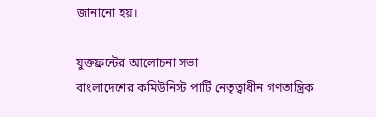জানানো হয়।

যুক্তফ্রন্টের আলোচনা সভা
বাংলাদেশের কমিউনিস্ট পার্টি নেতৃত্বাধীন গণতান্ত্রিক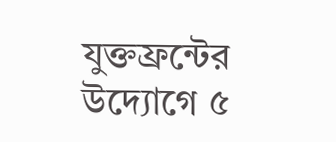যুক্তফ্রন্টের উদ্যোগে ৫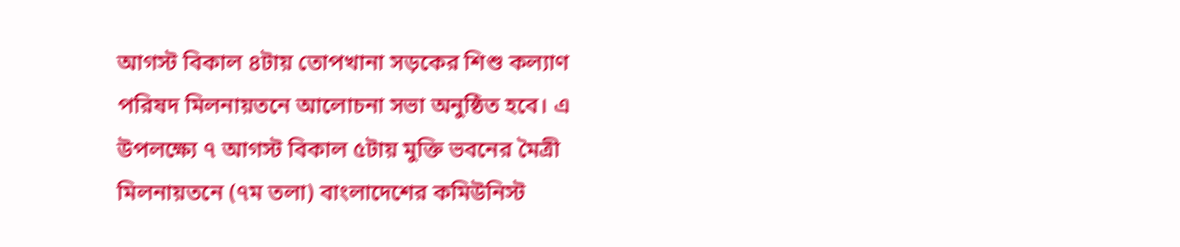আগস্ট বিকাল ৪টায় তোপখানা সড়কের শিশু কল্যাণ পরিষদ মিলনায়তনে আলোচনা সভা অনুষ্ঠিত হবে। এ উপলক্ষ্যে ৭ আগস্ট বিকাল ৫টায় মুক্তি ভবনের মৈত্রী মিলনায়তনে (৭ম তলা) বাংলাদেশের কমিউনিস্ট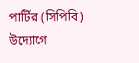পার্টির (সিপিবি) উদ্যোগে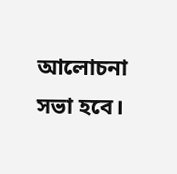আলোচনা সভা হবে।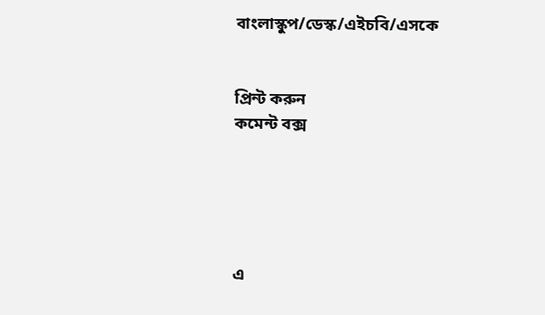বাংলাস্কুপ/ডেস্ক/এইচবি/এসকে


প্রিন্ট করুন
কমেন্ট বক্স





এ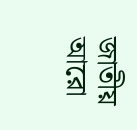জাতীয় আরো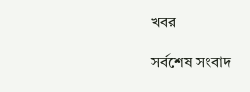খবর

সর্বশেষ সংবাদ